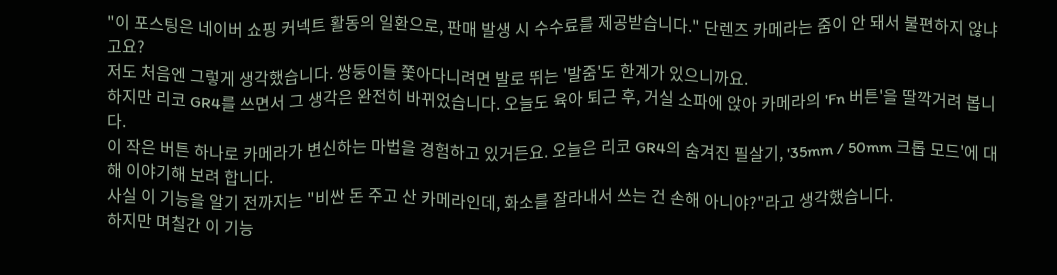"이 포스팅은 네이버 쇼핑 커넥트 활동의 일환으로, 판매 발생 시 수수료를 제공받습니다." 단렌즈 카메라는 줌이 안 돼서 불편하지 않냐고요?
저도 처음엔 그렇게 생각했습니다. 쌍둥이들 쫓아다니려면 발로 뛰는 '발줌'도 한계가 있으니까요.
하지만 리코 GR4를 쓰면서 그 생각은 완전히 바뀌었습니다. 오늘도 육아 퇴근 후, 거실 소파에 앉아 카메라의 'Fn 버튼'을 딸깍거려 봅니다.
이 작은 버튼 하나로 카메라가 변신하는 마법을 경험하고 있거든요. 오늘은 리코 GR4의 숨겨진 필살기, '35mm / 50mm 크롭 모드'에 대해 이야기해 보려 합니다.
사실 이 기능을 알기 전까지는 "비싼 돈 주고 산 카메라인데, 화소를 잘라내서 쓰는 건 손해 아니야?"라고 생각했습니다.
하지만 며칠간 이 기능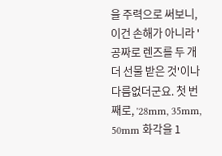을 주력으로 써보니, 이건 손해가 아니라 '공짜로 렌즈를 두 개 더 선물 받은 것'이나 다름없더군요. 첫 번째로, '28mm, 35mm, 50mm 화각을 1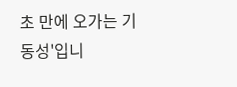초 만에 오가는 기동성'입니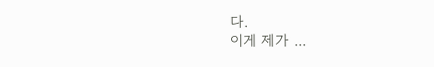다.
이게 제가 ...